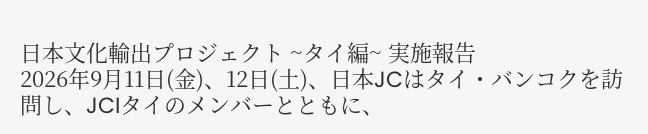日本文化輸出プロジェクト ~タイ編~ 実施報告
2026年9月11日(金)、12日(土)、日本JCはタイ・バンコクを訪問し、JCIタイのメンバーとともに、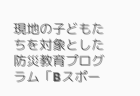現地の子どもたちを対象とした防災教育プログラム「Bスポー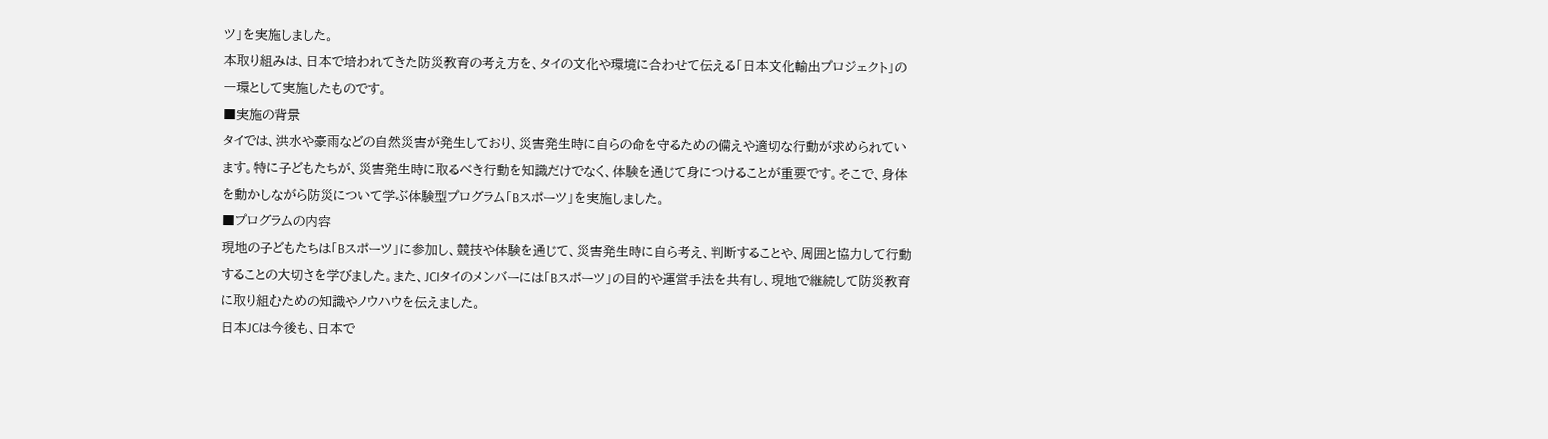ツ」を実施しました。
本取り組みは、日本で培われてきた防災教育の考え方を、タイの文化や環境に合わせて伝える「日本文化輸出プロジェクト」の一環として実施したものです。
■実施の背景
タイでは、洪水や豪雨などの自然災害が発生しており、災害発生時に自らの命を守るための備えや適切な行動が求められています。特に子どもたちが、災害発生時に取るべき行動を知識だけでなく、体験を通じて身につけることが重要です。そこで、身体を動かしながら防災について学ぶ体験型プログラム「Bスポーツ」を実施しました。
■プログラムの内容
現地の子どもたちは「Bスポーツ」に参加し、競技や体験を通じて、災害発生時に自ら考え、判断することや、周囲と協力して行動することの大切さを学びました。また、JCIタイのメンバーには「Bスポーツ」の目的や運営手法を共有し、現地で継続して防災教育に取り組むための知識やノウハウを伝えました。
日本JCは今後も、日本で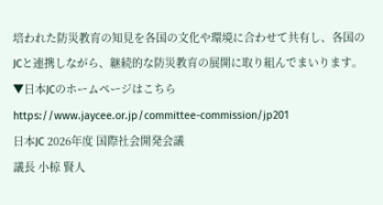培われた防災教育の知見を各国の文化や環境に合わせて共有し、各国のJCと連携しながら、継続的な防災教育の展開に取り組んでまいります。
▼日本JCのホームページはこちら
https://www.jaycee.or.jp/committee-commission/jp201
日本JC 2026年度 国際社会開発会議
議長 小椋 賢人